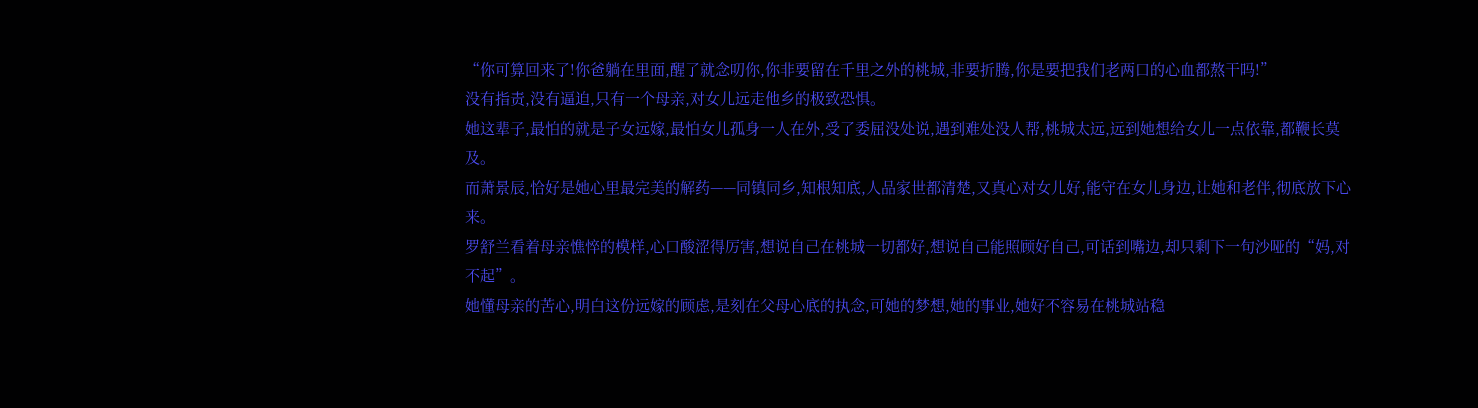“你可算回来了!你爸躺在里面,醒了就念叨你,你非要留在千里之外的桃城,非要折腾,你是要把我们老两口的心血都熬干吗!”
没有指责,没有逼迫,只有一个母亲,对女儿远走他乡的极致恐惧。
她这辈子,最怕的就是子女远嫁,最怕女儿孤身一人在外,受了委屈没处说,遇到难处没人帮,桃城太远,远到她想给女儿一点依靠,都鞭长莫及。
而萧景辰,恰好是她心里最完美的解药——同镇同乡,知根知底,人品家世都清楚,又真心对女儿好,能守在女儿身边,让她和老伴,彻底放下心来。
罗舒兰看着母亲憔悴的模样,心口酸涩得厉害,想说自己在桃城一切都好,想说自己能照顾好自己,可话到嘴边,却只剩下一句沙哑的“妈,对不起”。
她懂母亲的苦心,明白这份远嫁的顾虑,是刻在父母心底的执念,可她的梦想,她的事业,她好不容易在桃城站稳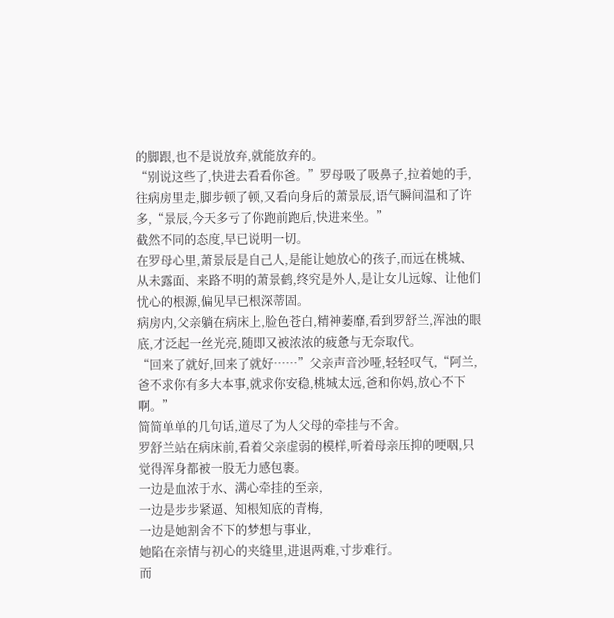的脚跟,也不是说放弃,就能放弃的。
“别说这些了,快进去看看你爸。”罗母吸了吸鼻子,拉着她的手,往病房里走,脚步顿了顿,又看向身后的萧景辰,语气瞬间温和了许多,“景辰,今天多亏了你跑前跑后,快进来坐。”
截然不同的态度,早已说明一切。
在罗母心里,萧景辰是自己人,是能让她放心的孩子,而远在桃城、从未露面、来路不明的萧景鹤,终究是外人,是让女儿远嫁、让他们忧心的根源,偏见早已根深蒂固。
病房内,父亲躺在病床上,脸色苍白,精神萎靡,看到罗舒兰,浑浊的眼底,才泛起一丝光亮,随即又被浓浓的疲惫与无奈取代。
“回来了就好,回来了就好……”父亲声音沙哑,轻轻叹气,“阿兰,爸不求你有多大本事,就求你安稳,桃城太远,爸和你妈,放心不下啊。”
简简单单的几句话,道尽了为人父母的牵挂与不舍。
罗舒兰站在病床前,看着父亲虚弱的模样,听着母亲压抑的哽咽,只觉得浑身都被一股无力感包裹。
一边是血浓于水、满心牵挂的至亲,
一边是步步紧逼、知根知底的青梅,
一边是她割舍不下的梦想与事业,
她陷在亲情与初心的夹缝里,进退两难,寸步难行。
而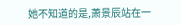她不知道的是,萧景辰站在一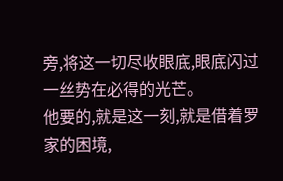旁,将这一切尽收眼底,眼底闪过一丝势在必得的光芒。
他要的,就是这一刻,就是借着罗家的困境,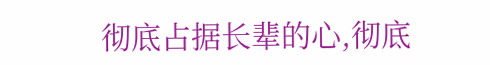彻底占据长辈的心,彻底